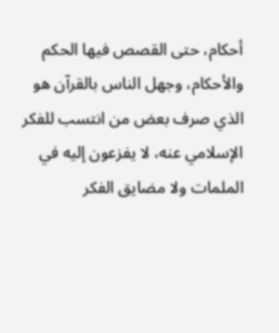أحكام، حتى القصص فيها الحكم والأحكام، وجهل الناس بالقرآن هو الذي صرف بعض من انتسب للفكر الإسلامي عنه، لا يفزعون إليه في الملمات ولا مضايق الفكر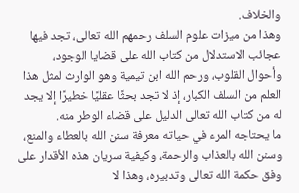والخلاف.
وهذا من ميزات علوم السلف رحمهم الله تعالى، تجد فيها عجائب الاستدلال من كتاب الله على قضايا الوجود، وأحوال القلوب، ورحم الله ابن تيمية وهو الوارث لمثل هذا العلم من السلف الكبار، إذ لا تجد بحثًا عقليًا خطيرًا إلا يجد له من كتاب الله تعالى الدليل على قضاء الوطر منه.
ما يحتاجه المرء في حياته معرفة سنن الله بالعطاء والمنع، وسنن الله بالعذاب والرحمة، وكيفية سريان هذه الأقدار على وفق حكمة الله تعالى وتدبيره، وهذا لا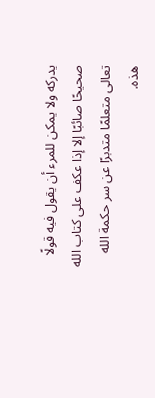يدركه ولا يمكن للمرء أن يقول فيه قولًا صحيحًا صائبًا إلا إذا عكف على كتاب الله تعالى متعلمًا متدبرًا عن سر حكمة الله هذه.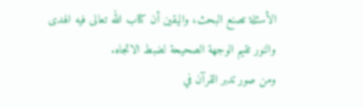الأسئلة تصنع البحث، واليقين أن كتاب الله تعالى فيه الهدى والنور تقيم الوجهة الصحيحة لضبط الاتجاه.
ومن صور تدبر القرآن في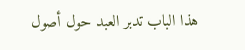هذا الباب تدبر العبد حول أصول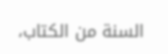السنة من الكتاب،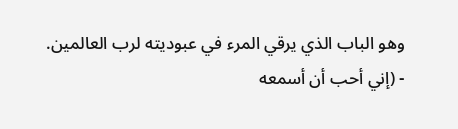وهو الباب الذي يرقي المرء في عبوديته لرب العالمين.
- (إني أحب أن أسمعه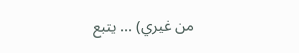من غيري) ... يتبع